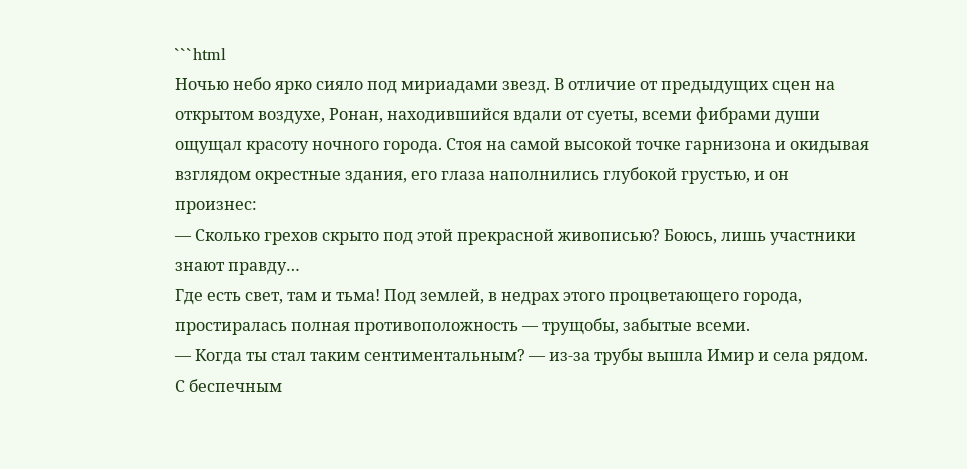```html
Ночью небо ярко сияло под мириадами звезд. В отличие от предыдущих сцен на открытом воздухе, Ронан, находившийся вдали от суеты, всеми фибрами души ощущал красоту ночного города. Стоя на самой высокой точке гарнизона и окидывая взглядом окрестные здания, его глаза наполнились глубокой грустью, и он произнес:
— Сколько грехов скрыто под этой прекрасной живописью? Боюсь, лишь участники знают правду…
Где есть свет, там и тьма! Под землей, в недрах этого процветающего города, простиралась полная противоположность — трущобы, забытые всеми.
— Когда ты стал таким сентиментальным? — из-за трубы вышла Имир и села рядом. С беспечным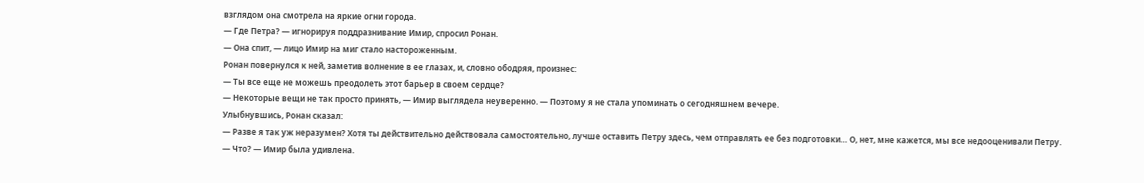взглядом она смотрела на яркие огни города.
— Где Петра? — игнорируя поддразнивание Имир, спросил Ронан.
— Она спит, — лицо Имир на миг стало настороженным.
Ронан повернулся к ней, заметив волнение в ее глазах, и, словно ободряя, произнес:
— Ты все еще не можешь преодолеть этот барьер в своем сердце?
— Некоторые вещи не так просто принять, — Имир выглядела неуверенно. — Поэтому я не стала упоминать о сегодняшнем вечере.
Улыбнувшись, Ронан сказал:
— Разве я так уж неразумен? Хотя ты действительно действовала самостоятельно, лучше оставить Петру здесь, чем отправлять ее без подготовки… О, нет, мне кажется, мы все недооценивали Петру.
— Что? — Имир была удивлена.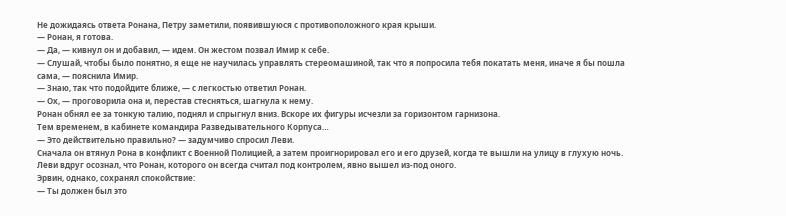Не дожидаясь ответа Ронана, Петру заметили, появившуюся с противоположного края крыши.
— Ронан, я готова.
— Да, — кивнул он и добавил, — идем. Он жестом позвал Имир к себе.
— Слушай, чтобы было понятно, я еще не научилась управлять стереомашиной, так что я попросила тебя покатать меня, иначе я бы пошла сама, — пояснила Имир.
— Знаю, так что подойдите ближе, — с легкостью ответил Ронан.
— Ох, — проговорила она и, перестав стесняться, шагнула к нему.
Ронан обнял ее за тонкую талию, поднял и спрыгнул вниз. Вскоре их фигуры исчезли за горизонтом гарнизона.
Тем временем, в кабинете командира Разведывательного Корпуса…
— Это действительно правильно? — задумчиво спросил Леви.
Сначала он втянул Рона в конфликт с Военной Полицией, а затем проигнорировал его и его друзей, когда те вышли на улицу в глухую ночь. Леви вдруг осознал, что Ронан, которого он всегда считал под контролем, явно вышел из-под оного.
Эрвин, однако, сохранял спокойствие:
— Ты должен был это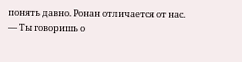понять давно. Ронан отличается от нас.
— Ты говоришь о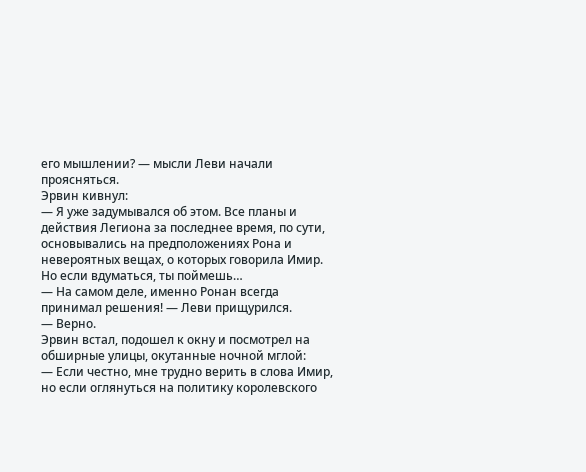его мышлении? — мысли Леви начали проясняться.
Эрвин кивнул:
— Я уже задумывался об этом. Все планы и действия Легиона за последнее время, по сути, основывались на предположениях Рона и невероятных вещах, о которых говорила Имир. Но если вдуматься, ты поймешь…
— На самом деле, именно Ронан всегда принимал решения! — Леви прищурился.
— Верно.
Эрвин встал, подошел к окну и посмотрел на обширные улицы, окутанные ночной мглой:
— Если честно, мне трудно верить в слова Имир, но если оглянуться на политику королевского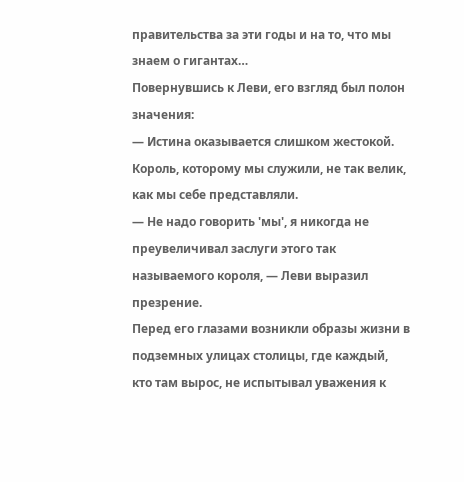правительства за эти годы и на то, что мы знаем о гигантах…
Повернувшись к Леви, его взгляд был полон значения:
— Истина оказывается слишком жестокой. Король, которому мы служили, не так велик, как мы себе представляли.
— Не надо говорить 'мы', я никогда не преувеличивал заслуги этого так называемого короля, — Леви выразил презрение.
Перед его глазами возникли образы жизни в подземных улицах столицы, где каждый, кто там вырос, не испытывал уважения к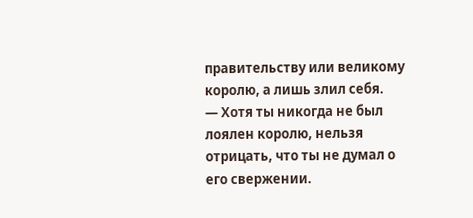правительству или великому королю, а лишь злил себя.
— Хотя ты никогда не был лоялен королю, нельзя отрицать, что ты не думал о его свержении.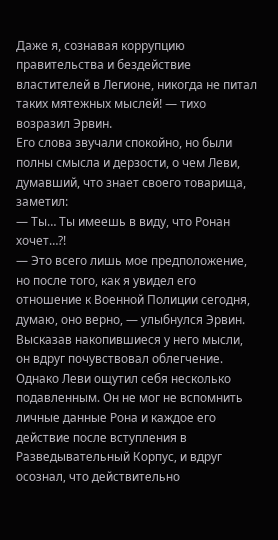Даже я, сознавая коррупцию правительства и бездействие властителей в Легионе, никогда не питал таких мятежных мыслей! — тихо возразил Эрвин.
Его слова звучали спокойно, но были полны смысла и дерзости, о чем Леви, думавший, что знает своего товарища, заметил:
— Ты… Ты имеешь в виду, что Ронан хочет…?!
— Это всего лишь мое предположение, но после того, как я увидел его отношение к Военной Полиции сегодня, думаю, оно верно, — улыбнулся Эрвин. Высказав накопившиеся у него мысли, он вдруг почувствовал облегчение.
Однако Леви ощутил себя несколько подавленным. Он не мог не вспомнить личные данные Рона и каждое его действие после вступления в Разведывательный Корпус, и вдруг осознал, что действительно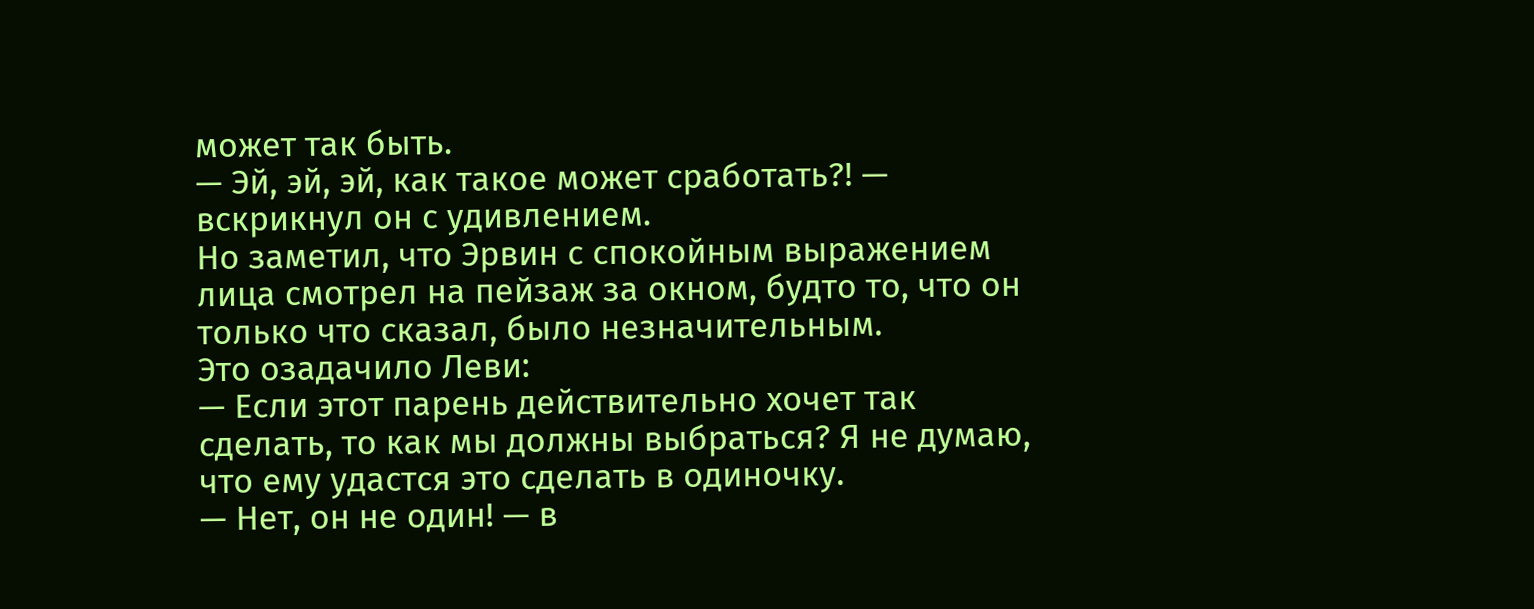может так быть.
— Эй, эй, эй, как такое может сработать?! — вскрикнул он с удивлением.
Но заметил, что Эрвин с спокойным выражением лица смотрел на пейзаж за окном, будто то, что он только что сказал, было незначительным.
Это озадачило Леви:
— Если этот парень действительно хочет так сделать, то как мы должны выбраться? Я не думаю, что ему удастся это сделать в одиночку.
— Нет, он не один! — в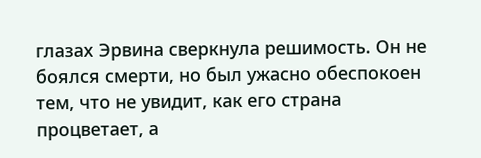глазах Эрвина сверкнула решимость. Он не боялся смерти, но был ужасно обеспокоен тем, что не увидит, как его страна процветает, а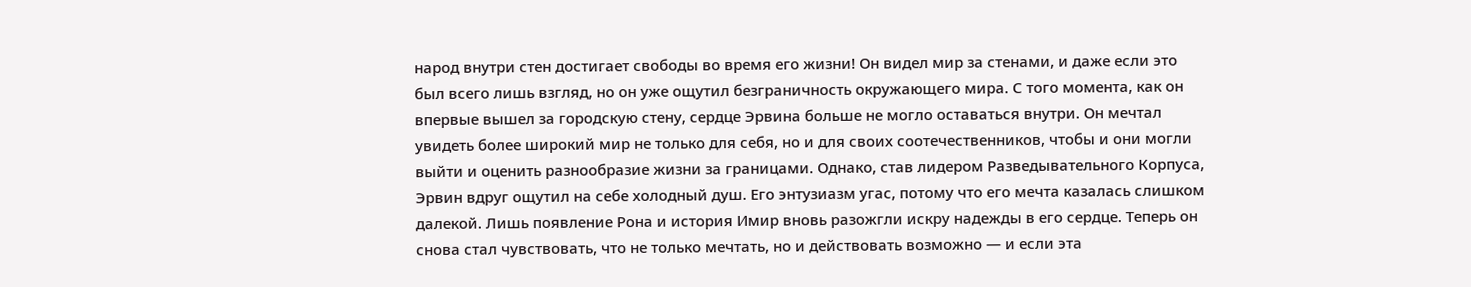народ внутри стен достигает свободы во время его жизни! Он видел мир за стенами, и даже если это был всего лишь взгляд, но он уже ощутил безграничность окружающего мира. С того момента, как он впервые вышел за городскую стену, сердце Эрвина больше не могло оставаться внутри. Он мечтал увидеть более широкий мир не только для себя, но и для своих соотечественников, чтобы и они могли выйти и оценить разнообразие жизни за границами. Однако, став лидером Разведывательного Корпуса, Эрвин вдруг ощутил на себе холодный душ. Его энтузиазм угас, потому что его мечта казалась слишком далекой. Лишь появление Рона и история Имир вновь разожгли искру надежды в его сердце. Теперь он снова стал чувствовать, что не только мечтать, но и действовать возможно — и если эта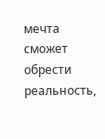мечта сможет обрести реальность,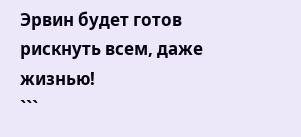Эрвин будет готов рискнуть всем, даже жизнью!
```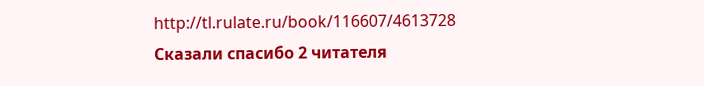http://tl.rulate.ru/book/116607/4613728
Сказали спасибо 2 читателя